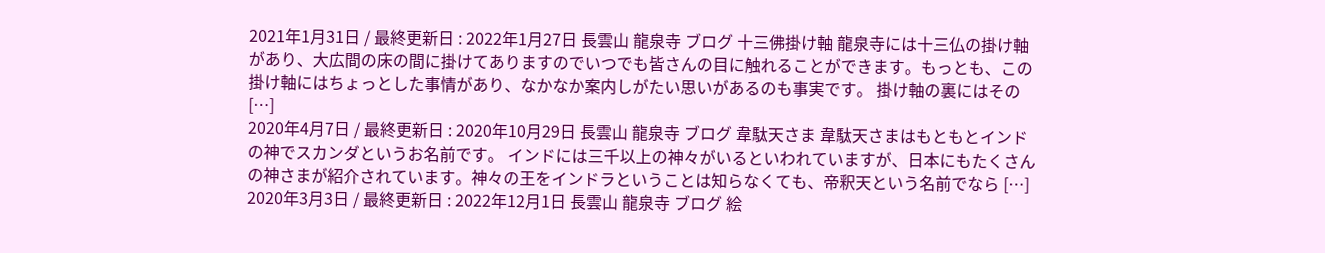2021年1月31日 / 最終更新日 : 2022年1月27日 長雲山 龍泉寺 ブログ 十三佛掛け軸 龍泉寺には十三仏の掛け軸があり、大広間の床の間に掛けてありますのでいつでも皆さんの目に触れることができます。もっとも、この掛け軸にはちょっとした事情があり、なかなか案内しがたい思いがあるのも事実です。 掛け軸の裏にはその […]
2020年4月7日 / 最終更新日 : 2020年10月29日 長雲山 龍泉寺 ブログ 韋駄天さま 韋駄天さまはもともとインドの神でスカンダというお名前です。 インドには三千以上の神々がいるといわれていますが、日本にもたくさんの神さまが紹介されています。神々の王をインドラということは知らなくても、帝釈天という名前でなら […]
2020年3月3日 / 最終更新日 : 2022年12月1日 長雲山 龍泉寺 ブログ 絵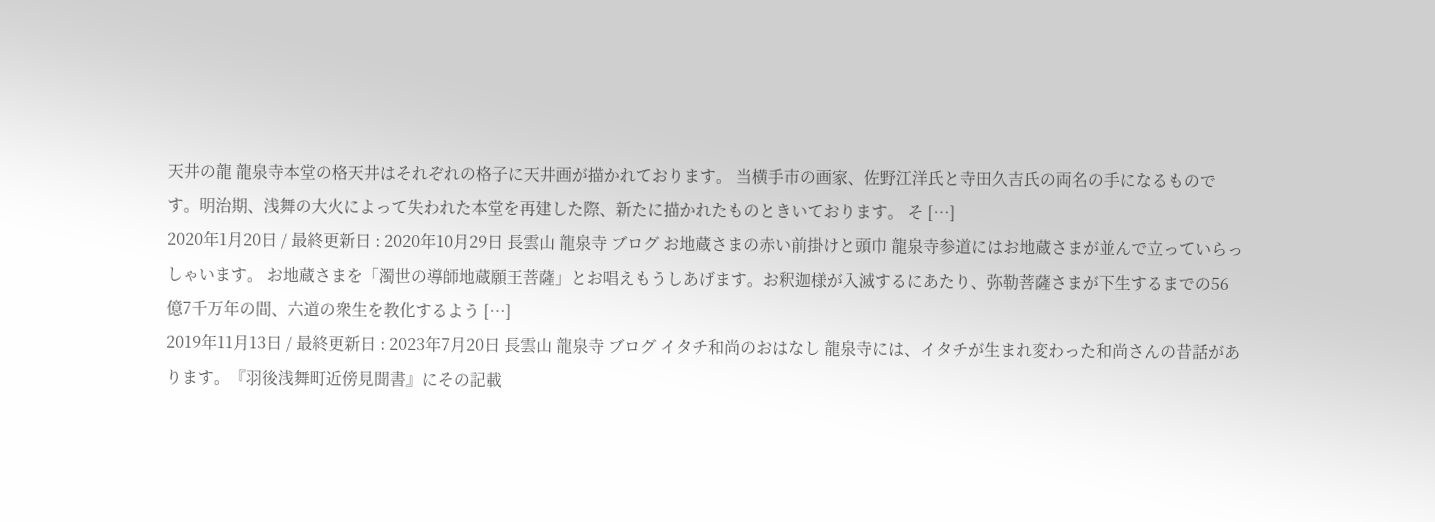天井の龍 龍泉寺本堂の格天井はそれぞれの格子に天井画が描かれております。 当横手市の画家、佐野江洋氏と寺田久吉氏の両名の手になるものです。明治期、浅舞の大火によって失われた本堂を再建した際、新たに描かれたものときいております。 そ […]
2020年1月20日 / 最終更新日 : 2020年10月29日 長雲山 龍泉寺 ブログ お地蔵さまの赤い前掛けと頭巾 龍泉寺参道にはお地蔵さまが並んで立っていらっしゃいます。 お地蔵さまを「濁世の導師地蔵願王菩薩」とお唱えもうしあげます。お釈迦様が入滅するにあたり、弥勒菩薩さまが下生するまでの56億7千万年の間、六道の衆生を教化するよう […]
2019年11月13日 / 最終更新日 : 2023年7月20日 長雲山 龍泉寺 ブログ イタチ和尚のおはなし 龍泉寺には、イタチが生まれ変わった和尚さんの昔話があります。『羽後浅舞町近傍見聞書』にその記載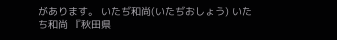があります。 いたぢ和尚(いたぢおしょう) いたち和尚 『秋田県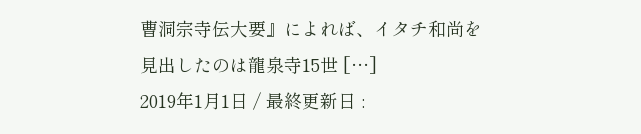曹洞宗寺伝大要』によれば、イタチ和尚を見出したのは龍泉寺15世 […]
2019年1月1日 / 最終更新日 :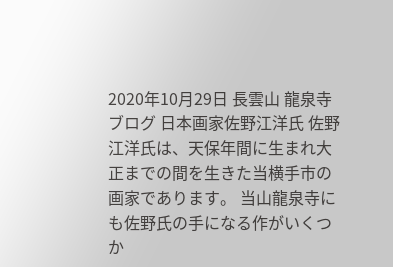2020年10月29日 長雲山 龍泉寺 ブログ 日本画家佐野江洋氏 佐野江洋氏は、天保年間に生まれ大正までの間を生きた当横手市の画家であります。 当山龍泉寺にも佐野氏の手になる作がいくつか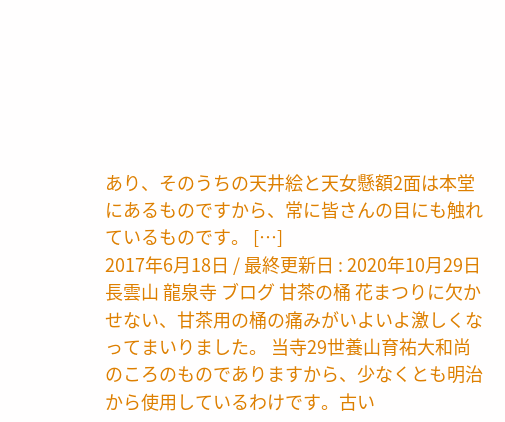あり、そのうちの天井絵と天女懸額2面は本堂にあるものですから、常に皆さんの目にも触れているものです。 […]
2017年6月18日 / 最終更新日 : 2020年10月29日 長雲山 龍泉寺 ブログ 甘茶の桶 花まつりに欠かせない、甘茶用の桶の痛みがいよいよ激しくなってまいりました。 当寺29世養山育祐大和尚のころのものでありますから、少なくとも明治から使用しているわけです。古い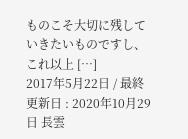ものこそ大切に残していきたいものですし、これ以上 […]
2017年5月22日 / 最終更新日 : 2020年10月29日 長雲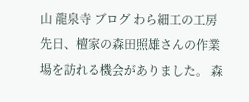山 龍泉寺 ブログ わら細工の工房 先日、檀家の森田照雄さんの作業場を訪れる機会がありました。 森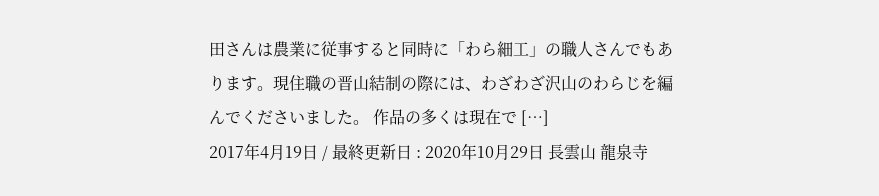田さんは農業に従事すると同時に「わら細工」の職人さんでもあります。現住職の晋山結制の際には、わざわざ沢山のわらじを編んでくださいました。 作品の多くは現在で […]
2017年4月19日 / 最終更新日 : 2020年10月29日 長雲山 龍泉寺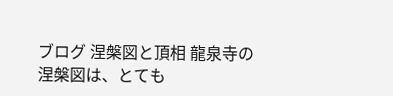ブログ 涅槃図と頂相 龍泉寺の涅槃図は、とても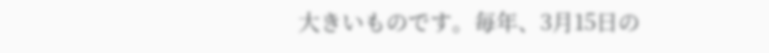大きいものです。毎年、3月15日の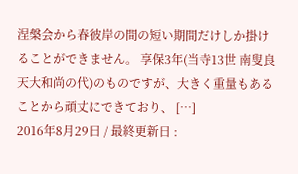涅槃会から春彼岸の間の短い期間だけしか掛けることができません。 享保3年(当寺13世 南叟良天大和尚の代)のものですが、大きく重量もあることから頑丈にできており、 […]
2016年8月29日 / 最終更新日 :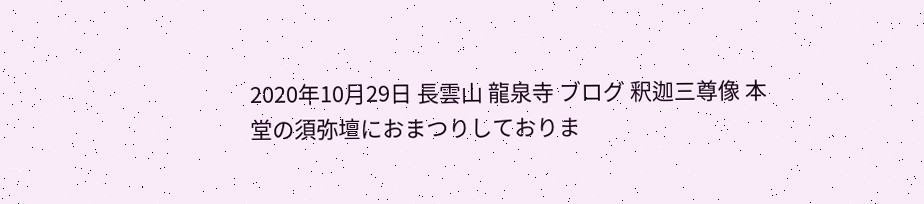2020年10月29日 長雲山 龍泉寺 ブログ 釈迦三尊像 本堂の須弥壇におまつりしておりま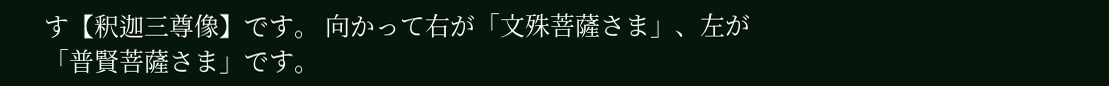す【釈迦三尊像】です。 向かって右が「文殊菩薩さま」、左が「普賢菩薩さま」です。